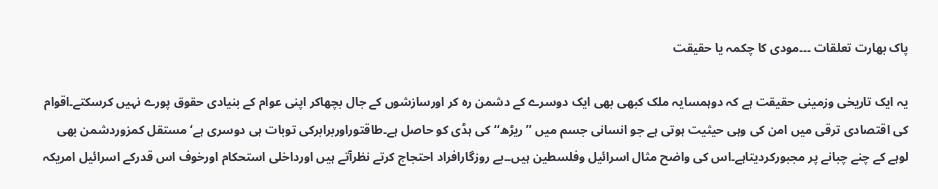پاک بھارت تعلقات ۔۔۔مودی کا چکمہ یا حقیقت

یہ ایک تاریخی وزمینی حقیقت ہے کہ دوہمسایہ ملک کبھی بھی ایک دوسرے کے دشمن رہ کر اورسازشوں کے جال بچھاکر اپنی عوام کے بنیادی حقوق پورے نہیں کرسکتے۔اقوام کی اقتصادی ترقی میں امن کی وہی حیثیت ہوتی ہے جو انسانی جسم میں ’’ریڑھ‘‘کی ہڈی کو حاصل ہے۔طاقتوراوربرابرکی توبات ہی دوسری ہے‘ مستقل کمزوردشمن بھی لوہے کے چنے چبانے پر مجبورکردیتاہے۔اس کی واضح مثال اسرائیل وفلسطین ہیں۔۔بے روزگارافراد احتجاج کرتے نظرآتے ہیں اورداخلی استحکام اورخوف اس قدرکے اسرائیل امریکہ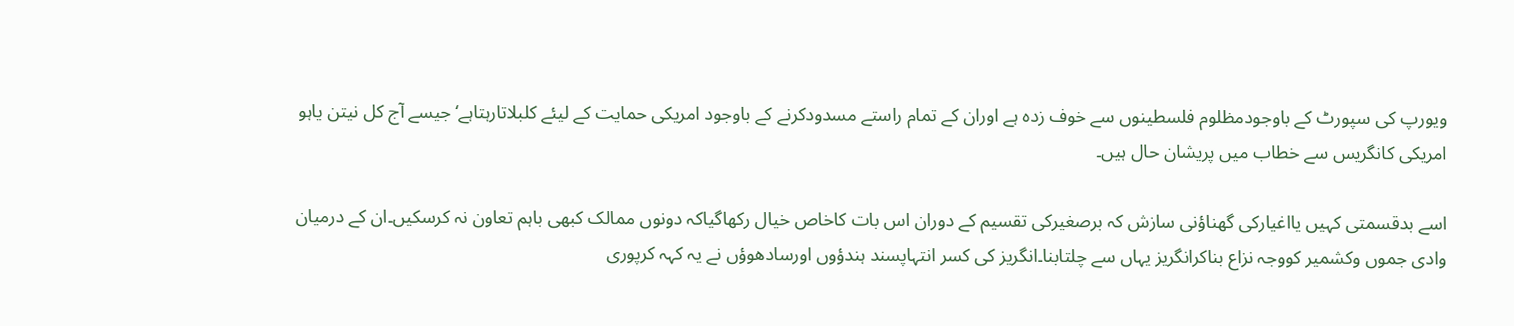ویورپ کی سپورٹ کے باوجودمظلوم فلسطینوں سے خوف زدہ ہے اوران کے تمام راستے مسدودکرنے کے باوجود امریکی حمایت کے لیئے کلبلاتارہتاہے‘جیسے آج کل نیتن یاہو امریکی کانگریس سے خطاب میں پریشان حال ہیں۔

اسے بدقسمتی کہیں یااغیارکی گھناؤنی سازش کہ برصغیرکی تقسیم کے دوران اس بات کاخاص خیال رکھاگیاکہ دونوں ممالک کبھی باہم تعاون نہ کرسکیں۔ان کے درمیان وادی جموں وکشمیر کووجہ نزاع بناکرانگریز یہاں سے چلتابنا۔انگریز کی کسر انتہاپسند ہندؤوں اورسادھوؤں نے یہ کہہ کرپوری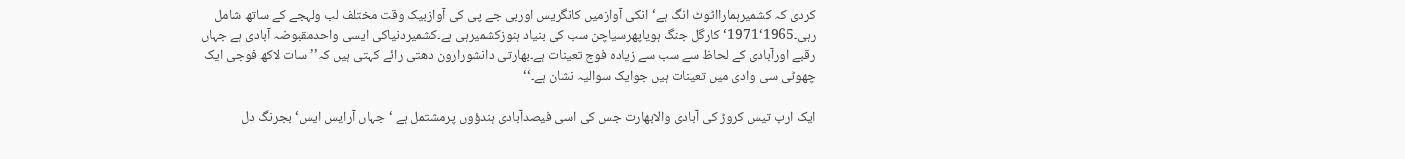کردی کہ کشمیرہمارااٹوٹ انگ ہے‘انکی آوازمیں کانگریس اوربی جے پی کی آوازبیک وقت مختلف لب ولہجے کے ساتھ شامل رہی۔1965‘1971‘کارگل جنگ ہویاپھرسیاچن سب کی بنیاد ہنوزکشمیرہی ہے۔کشمیردنیاکی ایسی واحدمقبوضہ آبادی ہے جہاں رقبے اورآبادی کے لحاظ سے سب سے زیادہ فوج تعینات ہے۔بھارتی دانشورارون دھتی رائے کہتی ہیں کہ’’ سات لاکھ فوجی ایک چھوٹی سی وادی میں تعینات ہیں جوایک سوالیہ نشان ہے۔‘‘

ایک ارب تیس کروڑ کی آبادی والابھارت جس کی اسی فیصدآبادی ہندؤوں پرمشتمل ہے ‘جہاں آرایس ایس‘بجرنگ دل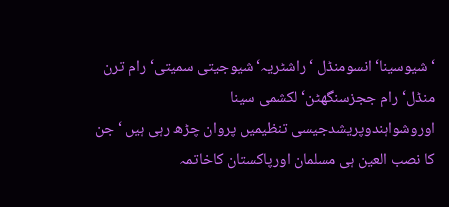‘شیوسینا‘انسومنڈل ‘راشٹریہ‘شیوجیتی سمیتی‘رام ترن منڈل‘رام ججزسنگھٹن‘لکشمی سینا اوروشواہندوپریشدجیسی تنظیمیں پروان چڑھ رہی ہیں ‘جن کا نصب العین ہی مسلمان اورپاکستان کاخاتمہ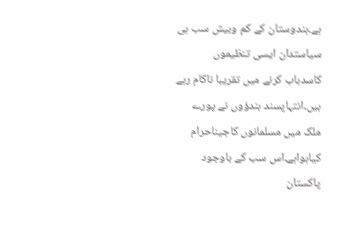ہے۔ہندوستان کے کم وبیش سب ہی سیاستدان ایسی تنظیموں کاسدباب کرنے میں تقریبا ناکام رہے ہیں۔انتہاپسند ہندؤوں نے پورے ملک میں مسلمانوں کاجیناحرام کیاہواہے۔اس سب کے باوجود پاکستان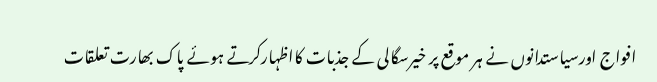افواج اورسیاستدانوں نے ہر موقع پر خیرسگالی کے جذبات کااظہارکرتے ہوئے پاک بھارت تعلقات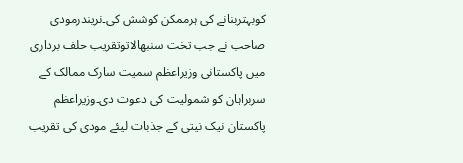کوبہتربنانے کی ہرممکن کوشش کی۔نریندرمودی صاحب نے جب تخت سنبھالاتوتقریب حلف برداری میں پاکستانی وزیراعظم سمیت سارک ممالک کے سربراہان کو شمولیت کی دعوت دی۔وزیراعظم پاکستان نیک نیتی کے جذبات لیئے مودی کی تقریب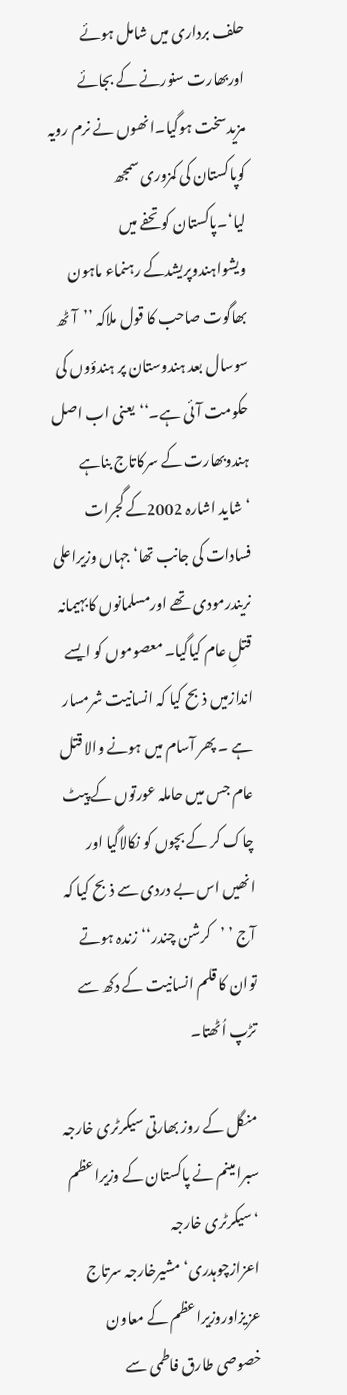حلف برداری میں شامل ہوئے اوربھارت سنورنے کے بجائے مزیدسخت ہوگیا۔انھوں نے نرم رویہ کوپاکستان کی کمزوری سمجھ لیا‘۔پاکستان کو تحفے میں ویشواہندوپریشدکے رہنماء ماہون بھاگوت صاحب کا قول ملاکہ ’’آٹھ سوسال بعد ہندوستان پر ہندؤوں کی حکومت آئی ہے۔‘‘یعنی اب اصل ہندوبھارت کے سرکاتاج بناہے ‘شاید اشارہ 2002کے گجرات فسادات کی جانب تھا‘جہاں وزیراعلی نریندرمودی تھے اورمسلمانوں کابہیمانہ قتلِ عام کیاگیا۔ معصوموں کو ایسے اندازمیں ذبح کیا کہ انسانیت شرمسار ہے ۔ پھر آسام میں ہونے والا قتل عام جس میں حاملہ عورتوں کے پیٹ چاک کر کے بچوں کو نکالاگیا اور انھیں اس بے دردی سے ذبح کیا کہ آج ’ ’کرشن چندر‘‘زندہ ہوتے توان کا قلم انسانیت کے دکھ سے تڑپ اُٹھتا۔

منگل کے روز بھارتی سیکرٹری خارجہ سبرامینم نے پاکستان کے وزیراعظم ‘سیکرٹری خارجہ اعزازچوہدری‘مشیرخارجہ سرتاج عزیزاوروزیراعظم کے معاون خصوصی طارق فاطمی سے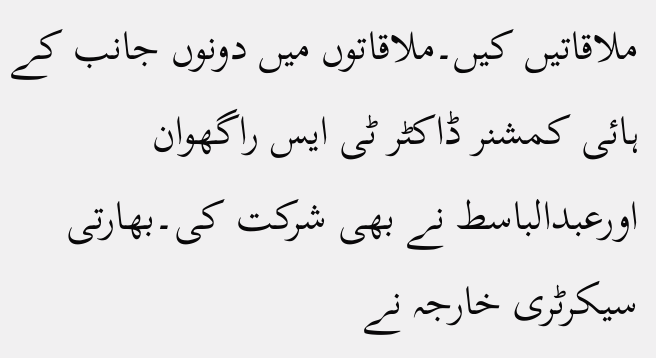ملاقاتیں کیں۔ملاقاتوں میں دونوں جانب کے ہائی کمشنر ڈاکٹر ٹی ایس راگھوان اورعبدالباسط نے بھی شرکت کی۔بھارتی سیکرٹری خارجہ نے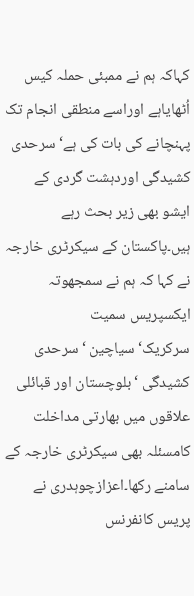کہاکہ ہم نے ممبئی حملہ کیس اُٹھایاہے اوراسے منطقی انجام تک پہنچانے کی بات کی ہے‘سرحدی کشیدگی اوردہشت گردی کے ایشو بھی زیر بحث رہے ہیں۔پاکستان کے سیکرٹری خارجہ نے کہا کہ ہم نے سمجھوتہ ایکسپریس سمیت سرکریک‘سیاچین ‘سرحدی کشیدگی ‘بلوچستان اور قبائلی علاقوں میں بھارتی مداخلت کامسئلہ بھی سیکرٹری خارجہ کے سامنے رکھا۔اعزازچوہدری نے پریس کانفرنس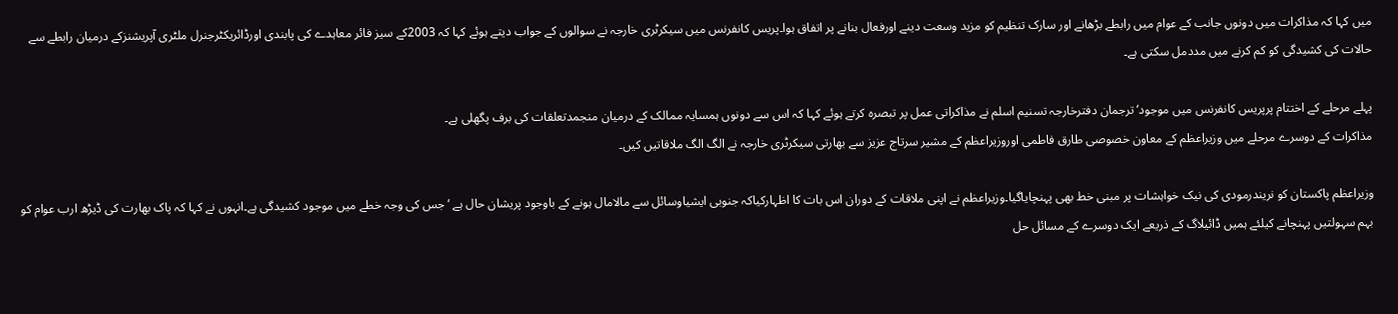میں کہا کہ مذاکرات میں دونوں جانب کے عوام میں رابطے بڑھانے اور سارک تنظیم کو مزید وسعت دینے اورفعال بنانے پر اتفاق ہوا۔پریس کانفرنس میں سیکرٹری خارجہ نے سوالوں کے جواب دیتے ہوئے کہا کہ 2003کے سیز فائر معاہدے کی پابندی اورڈائریکٹرجنرل ملٹری آپریشنزکے درمیان رابطے سے حالات کی کشیدگی کو کم کرنے میں مددمل سکتی ہے۔

پہلے مرحلے کے اختتام پرپریس کانفرنس میں موجود‘ ترجمان دفترخارجہ تسنیم اسلم نے مذاکراتی عمل پر تبصرہ کرتے ہوئے کہا کہ اس سے دونوں ہمسایہ ممالک کے درمیان منجمدتعلقات کی برف پگھلی ہے۔
مذاکرات کے دوسرے مرحلے میں وزیراعظم کے معاون خصوصی طارق فاطمی اوروزیراعظم کے مشیر سرتاج عزیز سے بھارتی سیکرٹری خارجہ نے الگ الگ ملاقاتیں کیں۔

وزیراعظم پاکستان کو نریندرمودی کی نیک خواہشات پر مبنی خط بھی پہنچایاگیا۔وزیراعظم نے اپنی ملاقات کے دوران اس بات کا اظہارکیاکہ جنوبی ایشیاوسائل سے مالامال ہونے کے باوجود پریشان حال ہے ‘جس کی وجہ خطے میں موجود کشیدگی ہے۔انہوں نے کہا کہ پاک بھارت کی ڈیڑھ ارب عوام کو بہم سہولتیں پہنچانے کیلئے ہمیں ڈائیلاگ کے ذریعے ایک دوسرے کے مسائل حل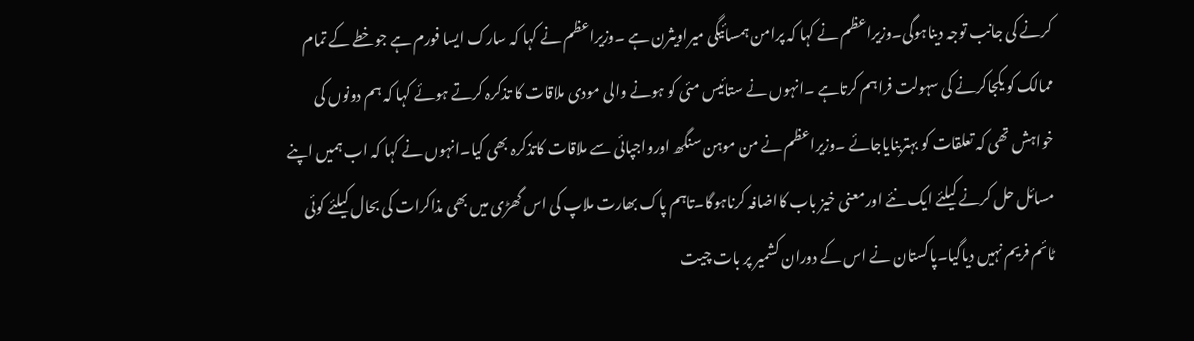کرنے کی جانب توجہ دیناہوگی۔وزیراعظم نے کہا کہ پرامن ہمسائیگی میراویثرن ہے ۔وزیراعظم نے کہا کہ سارک ایسا فورم ہے جوخطے کے تمام ممالک کو یکجاکرنے کی سہولت فراہم کرتاہے ۔انہوں نے ستائیس مئی کو ہونے والی مودی ملاقات کا تذکرہ کرتے ہوئے کہا کہ ہم دونوں کی خواہش تھی کہ تعلقات کو بہتربنایاجائے ۔وزیراعظم نے من موہن سنگھ اورواجپائی سے ملاقات کاتذکرہ بھی کیا۔انہوں نے کہا کہ اب ہمیں اپنے مسائل حل کرنے کیلئے ایک نئے اورمعنی خیز باب کااضافہ کرناہوگا۔تاہم پاک بھارت ملاپ کی اس گھڑی میں بھی مذاکرات کی بحال کیلئے کوئی ٹائم فریم نہیں دیاگیا۔پاکستان نے اس کے دوران کشمیر پر بات چیت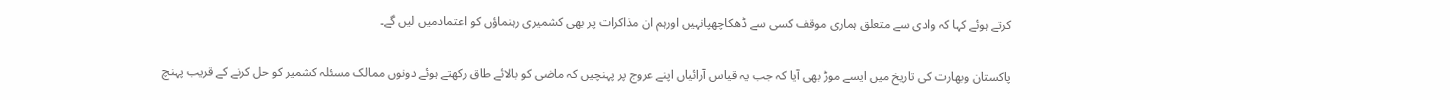کرتے ہوئے کہا کہ وادی سے متعلق ہماری موقف کسی سے ڈھکاچھپانہیں اورہم ان مذاکرات پر بھی کشمیری رہنماؤں کو اعتمادمیں لیں گے۔

پاکستان وبھارت کی تاریخ میں ایسے موڑ بھی آیا کہ جب یہ قیاس آرائیاں اپنے عروج پر پہنچیں کہ ماضی کو بالائے طاق رکھتے ہوئے دونوں ممالک مسئلہ کشمیر کو حل کرنے کے قریب پہنچ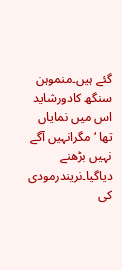گئے ہیں۔منموہن سنگھ کادورشاید اس میں نمایاں تھا ‘مگرانہیں آگے نہیں بڑھنے دیاگیا۔نریندرمودی کی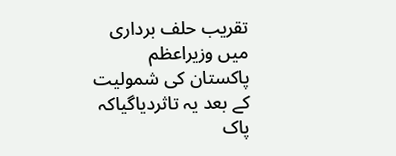تقریب حلف برداری میں وزیراعظم پاکستان کی شمولیت کے بعد یہ تاثردیاگیاکہ پاک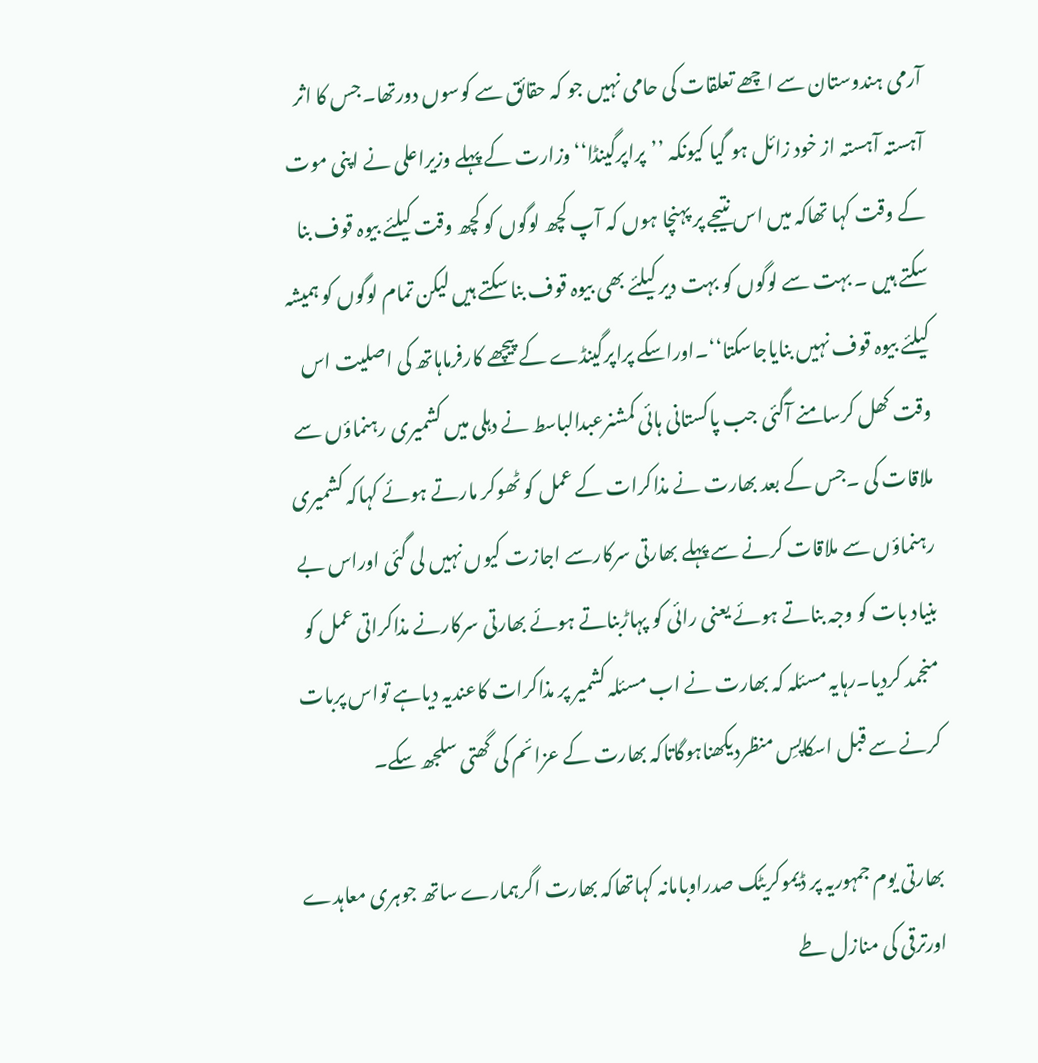آرمی ہندوستان سے اچھے تعلقات کی حامی نہیں جو کہ حقائق سے کوسوں دورتھا۔جس کا اثر آہستہ آہستہ از خود زائل ہو گیا کیونکہ ’’پراپرگینڈا‘‘وزارت کے پہلے وزیراعلی نے اپنی موت کے وقت کہا تھاکہ میں اس نتیجے پر پہنچا ہوں کہ آپ کچھ لوگوں کو کچھ وقت کیلئے بیوہ قوف بنا سکتے ہیں ۔ بہت سے لوگوں کو بہت دیر کیلئے بھی بیوہ قوف بنا سکتے ہیں لیکن تمام لوگوں کو ہمیشہ کیلئے بیوہ قوف نہیں بنایاجاسکتا‘‘۔اوراسکے پراپرگینڈے کے پیچھے کارفرماہاتھ کی اصلیت اس وقت کھل کرسامنے آگئی جب پاکستانی ہائی کمشنرعبدالباسط نے دہلی میں کشمیری رہنماؤں سے ملاقات کی ۔جس کے بعد بھارت نے مذاکرات کے عمل کو ٹھوکر مارتے ہوئے کہاکہ کشمیری رہنماؤں سے ملاقات کرنے سے پہلے بھارتی سرکارسے اجازت کیوں نہیں لی گئی اوراس بے بنیاد بات کو وجہ بناتے ہوئے یعنی رائی کو پہاڑبناتے ہوئے بھارتی سرکارنے مذاکراتی عمل کو منجمد کردیا۔رہایہ مسئلہ کہ بھارت نے اب مسئلہ کشمیر پر مذاکرات کاعندیہ دیاہے تواس پربات کرنے سے قبل اسکاپسِ منظردیکھناہوگاتاکہ بھارت کے عزائم کی گھتی سلجھ سکے۔

بھارتی یوم جمہوریہ پر ڈیموکریٹک صدراوبامانہ کہاتھاکہ بھارت اگرہمارے ساتھ جوہری معاہدے اورترقی کی منازل طے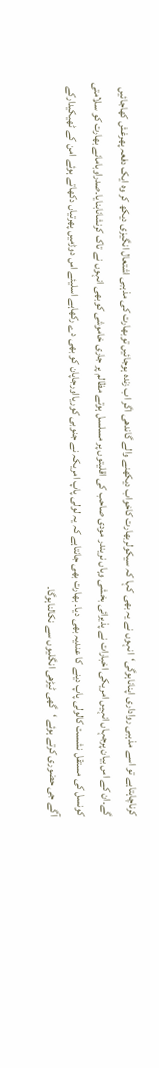کرناچاہتاہے تو اسے مذہبی رواداری اپناناہوگی‘انہوں نے یہ بھی کہا کہ سیکولربھارت کاخواب دیکھنے والے گاندھی اگر اب زندہ ہوجائیں توبھارت کی مذہبی اشتعال انگیزی دیکھ کر وہ ایک دفعہ پھرغش کھاجائیں گے۔ان کے اس بیان پرجہاں انہیں امریکی اخبارات نے پذیرائی بخشی وہاں نریندر مودی صاحب کی اقلیتوں پر مسلسل ہوتے مظالم پر جاری خاموشی کوبھی انہوں نے تاک کرنشانابنایا۔صدراوبامانے بھارت کو سلامتی کونسل کی مستقل نشست کالولی پاپ دینے کا عندیہ بھی دیا۔ بھارت بھی جانتاہے کہ یہ لولی پاپ امریکہ نے جنوبی کوریااورجاپان کو بھی دے رکھاہے اسلیئے اس دوڑمیں پھرتیاں دکھاتے ہوئے امن کے ٹھیکیدارکے آگے جی حضوری کرتے ہوئے ‘گھی ٹیڑھی انگلیوں سے نکالناہوگا۔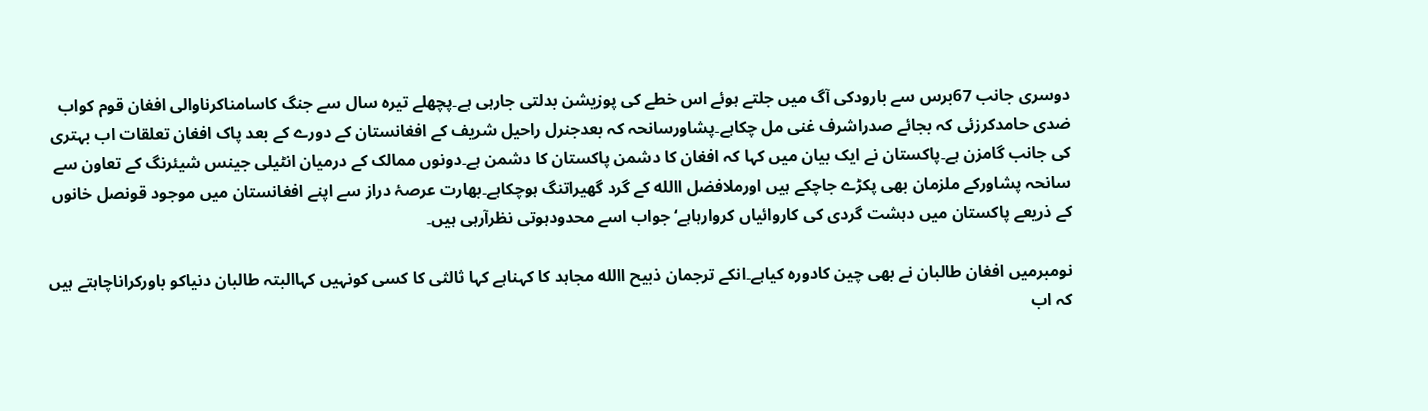دوسری جانب 67برس سے بارودکی آگ میں جلتے ہوئے اس خطے کی پوزیشن بدلتی جارہی ہے۔پچھلے تیرہ سال سے جنگ کاسامناکرناوالی افغان قوم کواب ضدی حامدکرزئی کہ بجائے صدراشرف غنی مل چکاہے۔پشاورسانحہ کہ بعدجنرل راحیل شریف کے افغانستان کے دورے کے بعد پاک افغان تعلقات اب بہتری کی جانب گامزن ہے۔پاکستان نے ایک بیان میں کہا کہ افغان کا دشمن پاکستان کا دشمن ہے۔دونوں ممالک کے درمیان انٹیلی جینس شیئرنگ کے تعاون سے سانحہ پشاورکے ملزمان بھی پکڑے جاچکے ہیں اورملافضل االله کے گرد گھیراتنگ ہوچکاہے۔بھارت عرصۂ دراز سے اپنے افغانستان میں موجود قونصل خانوں کے ذریعے پاکستان میں دہشت گردی کی کاروائیاں کروارہاہے‘جواب اسے محدودہوتی نظرآرہی ہیں۔

نومبرمیں افغان طالبان نے بھی چین کادورہ کیاہے۔انکے ترجمان ذبیح االله مجاہد کا کہناہے کہا ثالثی کا کسی کونہیں کہاالبتہ طالبان دنیاکو باورکراناچاہتے ہیں کہ اب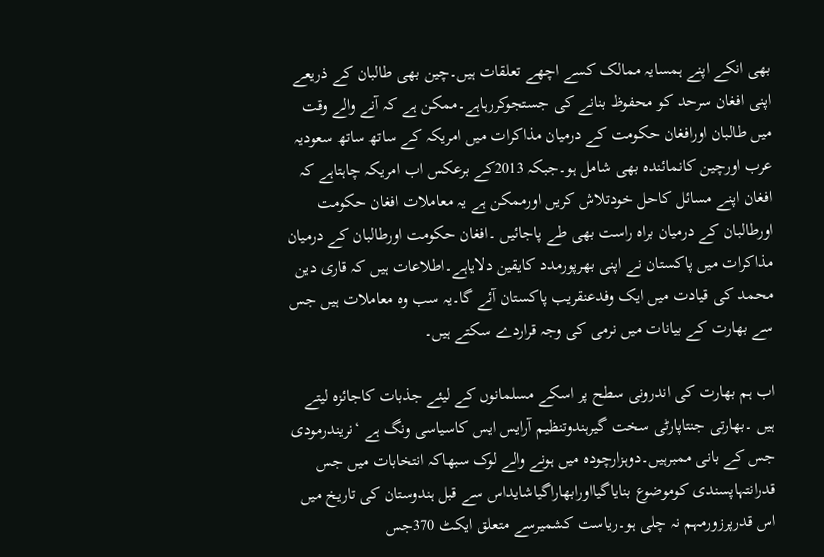بھی انکے اپنے ہمسایہ ممالک کسے اچھے تعلقات ہیں۔چین بھی طالبان کے ذریعے اپنی افغان سرحد کو محفوظ بنانے کی جستجوکررہاہے۔ممکن ہے کہ آنے والے وقت میں طالبان اورافغان حکومت کے درمیان مذاکرات میں امریکہ کے ساتھ ساتھ سعودیہ عرب اورچین کانمائندہ بھی شامل ہو۔جبکہ 2013کے برعکس اب امریکہ چاہتاہے کہ افغان اپنے مسائل کاحل خودتلاش کریں اورممکن ہے یہ معاملات افغان حکومت اورطالبان کے درمیان براہ راست بھی طے پاجائیں ۔افغان حکومت اورطالبان کے درمیان مذاکرات میں پاکستان نے اپنی بھرپورمدد کایقین دلایاہے۔اطلاعات ہیں کہ قاری دین محمد کی قیادت میں ایک وفدعنقریب پاکستان آئے گا۔یہ سب وہ معاملات ہیں جس سے بھارت کے بیانات میں نرمی کی وجہ قراردے سکتے ہیں۔

اب ہم بھارت کی اندرونی سطح پر اسکے مسلمانوں کے لیئے جذبات کاجائزہ لیتے ہیں ۔بھارتی جنتاپارٹی سخت گیرہندوتنظیم آرایس ایس کاسیاسی ونگ ہے ‘نریندرمودی جس کے بانی ممبرہیں۔دوہزارچودہ میں ہونے والے لوک سبھاکہ انتخابات میں جس قدرانتہاپسندی کوموضوع بنایاگیااورابھاراگیاشایداس سے قبل ہندوستان کی تاریخ میں اس قدرپرزورمہم نہ چلی ہو۔ریاست کشمیرسے متعلق ایکٹ 370جس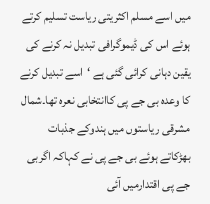میں اسے مسلم اکثریتی ریاست تسلیم کرتے ہوئے اس کی ڈیموگرافی تبدیل نہ کرنے کی یقین دہانی کرائی گئی ہے ‘اسے تبدیل کرنے کا وعدہ بی جے پی کاانتخابی نعرہ تھا۔شمال مشرقی ریاستوں میں ہندوکے جذبات بھڑکاتے ہوئے بی جے پی نے کہاکہ اگربی جے پی اقتدارمیں آئی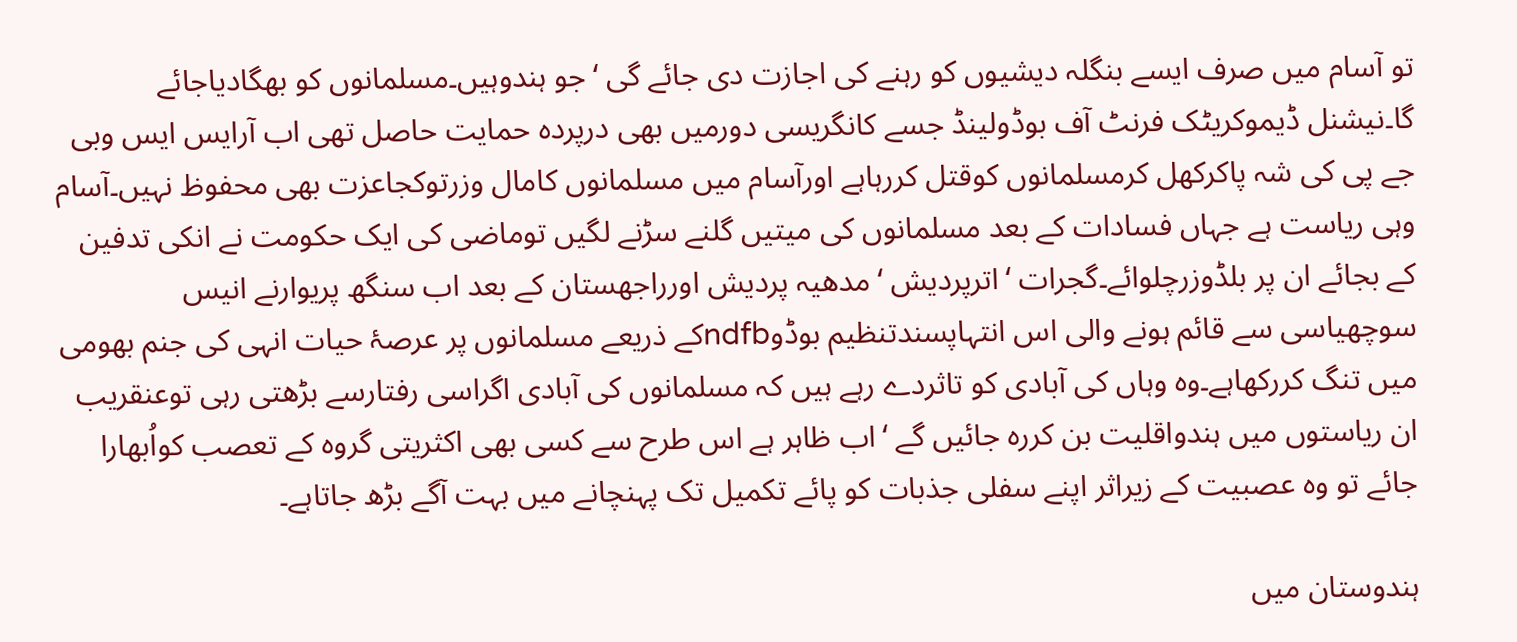تو آسام میں صرف ایسے بنگلہ دیشیوں کو رہنے کی اجازت دی جائے گی ‘جو ہندوہیں۔مسلمانوں کو بھگادیاجائے گا۔نیشنل ڈیموکریٹک فرنٹ آف بوڈولینڈ جسے کانگریسی دورمیں بھی درپردہ حمایت حاصل تھی اب آرایس ایس وبی جے پی کی شہ پاکرکھل کرمسلمانوں کوقتل کررہاہے اورآسام میں مسلمانوں کامال وزرتوکجاعزت بھی محفوظ نہیں۔آسام وہی ریاست ہے جہاں فسادات کے بعد مسلمانوں کی میتیں گلنے سڑنے لگیں توماضی کی ایک حکومت نے انکی تدفین کے بجائے ان پر بلڈوزرچلوائے۔گجرات ‘اترپردیش ‘مدھیہ پردیش اورراجھستان کے بعد اب سنگھ پریوارنے انیس سوچھیاسی سے قائم ہونے والی اس انتہاپسندتنظیم بوڈوndfbکے ذریعے مسلمانوں پر عرصۂ حیات انہی کی جنم بھومی میں تنگ کررکھاہے۔وہ وہاں کی آبادی کو تاثردے رہے ہیں کہ مسلمانوں کی آبادی اگراسی رفتارسے بڑھتی رہی توعنقریب ان ریاستوں میں ہندواقلیت بن کررہ جائیں گے ‘اب ظاہر ہے اس طرح سے کسی بھی اکثریتی گروہ کے تعصب کواُبھارا جائے تو وہ عصبیت کے زیراثر اپنے سفلی جذبات کو پائے تکمیل تک پہنچانے میں بہت آگے بڑھ جاتاہے۔

ہندوستان میں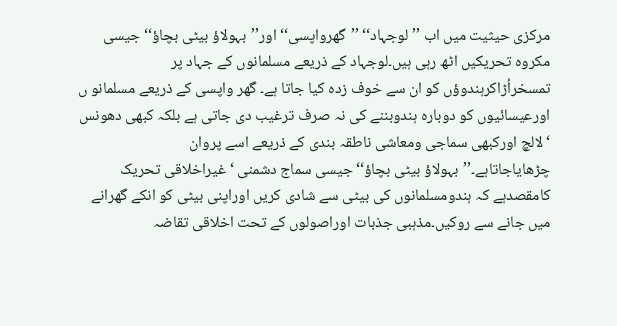مرکزی حیثیت میں اب ’’لوجہاد‘‘ ’’گھرواپسی‘‘ اور’’بہولاؤ بیٹی بچاؤ‘‘جیسی مکروہ تحریکیں اٹھ رہی ہیں۔لوجہاد کے ذریعے مسلمانوں کے جہاد پر تمسخراُڑاکرہندوؤں کو ان سے خوف زدہ کیا جاتا ہے۔ گھر واپسی کے ذریعے مسلمانو ں اورعیسائیوں کو دوبارہ ہندوبننے کی نہ صرف ترغیب دی جاتی ہے بلکہ کبھی دھونس ‘لالچ اورکبھی سماجی ومعاشی ناطقہ بندی کے ذریعے اسے پروان چڑھایاجاتاہے۔’’بہولاؤ بیٹی بچاؤ‘‘جیسی سماج دشمنی ‘غیراخلاقی تحریک کامقصدہے کہ ہندومسلمانوں کی بیٹی سے شادی کریں اوراپنی بیٹی کو انکے گھرانے میں جانے سے روکیں۔مذہبی جذبات اوراصولوں کے تحت اخلاقی تقاضہ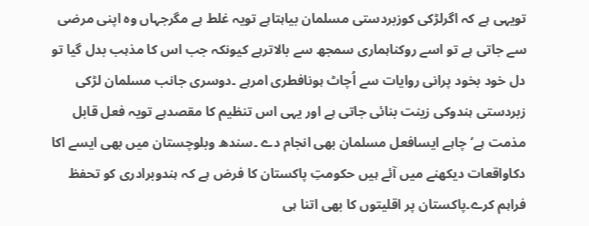تویہی ہے کہ اگرلڑکی کوزبردستی مسلمان بیاہتاہے تویہ غلط ہے مگرجہاں وہ اپنی مرضی سے جاتی ہے تو اسے روکناہماری سمجھ سے بالاترہے کیونکہ جب اس کا مذہب بدل گیا تو دل خود بخود پرانی روایات سے اُچاٹ ہونافطری امرہے ۔دوسری جانب مسلمان لڑکی زبردستی ہندوکی زینت بنائی جاتی ہے اور یہی اس تنظیم کا مقصدہے تویہ فعل قابل مذمت ہے‘چاہے ایسافعل مسلمان بھی انجام دے ۔سندھ وبلوچستان میں بھی ایسے اکا دکاواقعات دیکھنے میں آئے ہیں حکومتِ پاکستان کا فرض ہے کہ ہندوبرادری کو تحفظ فراہم کرے۔پاکستان پر اقلیتوں کا بھی اتنا ہی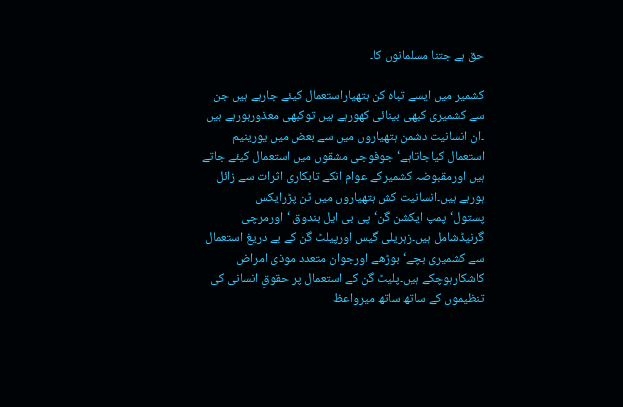حق ہے جتنا مسلمانوں کا۔

کشمیر میں ایسے تباہ کن ہتھیاراستعمال کیئے جارہے ہیں جن سے کشمیری کبھی بینائی کھورہے ہیں توکبھی معذورہورہے ہیں ۔ان انسانیت دشمن ہتھیاروں میں سے بعض میں یورینیم استعمال کیاجاتاہے‘جوفوجی مشقوں میں استعمال کیئے جاتے ہیں اورمقبوضہ کشمیرکے عوام انکے تابکاری اثرات سے زائل ہورہے ہیں۔انسانیت کش ہتھیاروں میں ٹن پڑرایکس پستول‘پمپ ایکشن گن‘پی بی ایل بندوق ‘اورمرچی گرنیڈشامل ہیں۔زہریلی گیس اورپیلٹ گن کے بے دریغ استعمال سے کشمیری بچے‘بوڑھے اورجوان متعدد موذی امراض کاشکارہوچکے ہیں۔پلیٹ گن کے استعمال پر حقوقِ انسانی کی تنظیموں کے ساتھ ساتھ میرواعظ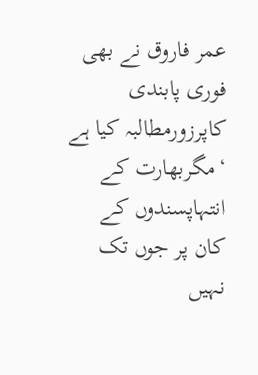عمر فاروق نے بھی فوری پابندی کاپرزورمطالبہ کیا ہے ‘مگربھارت کے انتہاپسندوں کے کان پر جوں تک نہیں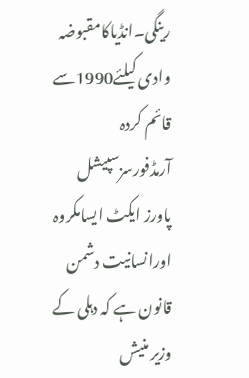رینگی۔انڈیاکامقبوضہ وادی کیلئے1990سے قائم کردہ آرمڈفورسزسپیشل پاورز ایکٹ ایسامکروہ اورانسانیت دشمن قانون ہے کہ دہلی کے وزیر منیش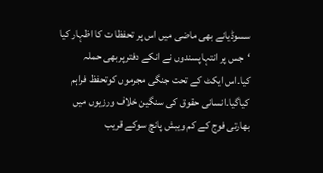سسوڈیانے بھی ماضی میں اس پر تحفظا ت کا اظہار کیا ‘جس پر انتہاپسندوں نے انکے دفترپربھی حملہ کیا۔اس ایکٹ کے تحت جنگی مجرموں کوتحفظ فراہم کیاگیا۔انسانی حقوق کی سنگین خلاف ورزیوں میں بھارتی فوج کے کم ویبش پانچ سوکے قریب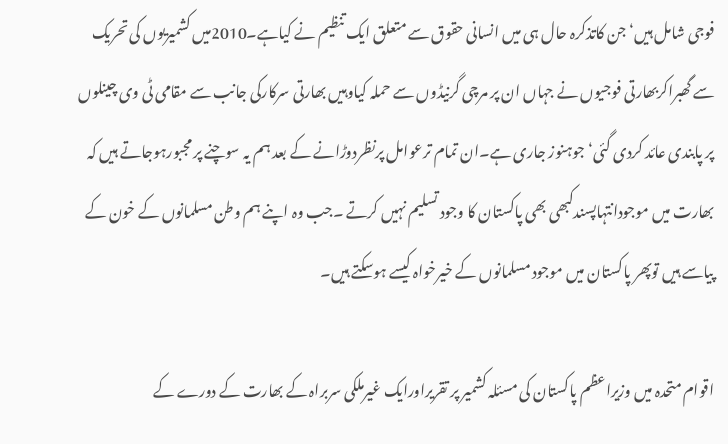فوجی شامل ہیں‘جن کاتذکرہ حال ہی میں انسانی حقوق سے متعلق ایک تنظیم نے کیاہے۔2010میں کشمیریوں کی تحریک سے گھبراکربھارتی فوجیوں نے جہاں ان پر مرچی گرنیڈوں سے حملہ کیاوہیں بھارتی سرکارکی جانب سے مقامی ٹی وی چینلوں پر پابندی عائد کردی گئی‘ جوہنوز جاری ہے۔ان تمام ترعوامل پرنظردوڑانے کے بعد ہم یہ سوچنے پر مجبورہوجاتے ہیں کہ بھارت میں موجودانتہاپسندکبھی بھی پاکستان کا وجود تسلیم نہیں کرتے ۔جب وہ اپنے ہم وطن مسلمانوں کے خون کے پیاسے ہیں توپھر پاکستان میں موجود مسلمانوں کے خیرخواہ کیسے ہوسکتے ہیں۔

اقوام متحدہ میں وزیراعظم پاکستان کی مسئلہ کشمیر پر تقریراورایک غیرملکی سربراہ کے بھارت کے دورے کے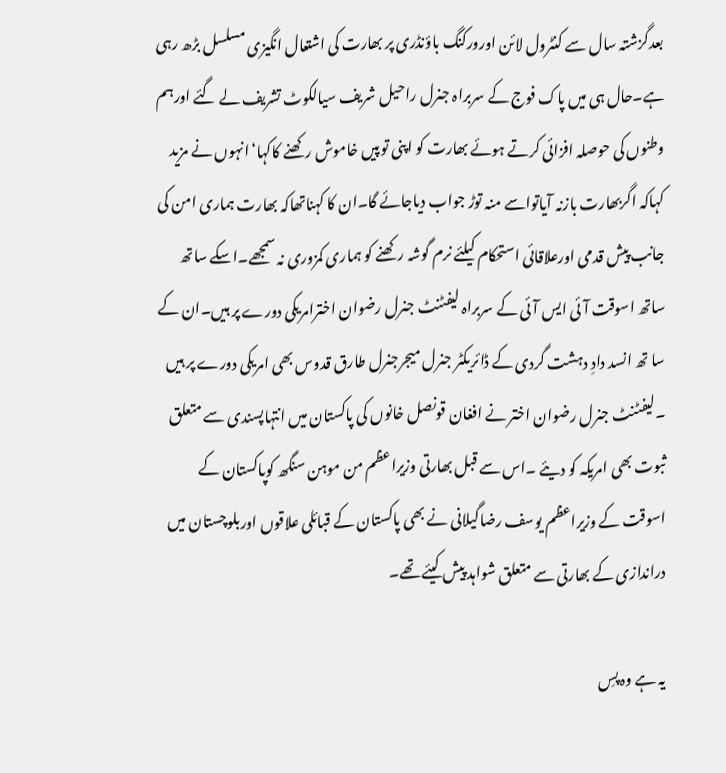بعدگزشتہ سال سے کنٹرول لائن اورورکنگ باؤنڈری پر بھارت کی اشتعال انگیزی مسلسل بڑھ رہی ہے۔حال ہی میں پاک فوج کے سربراہ جنرل راحیل شریف سیالکوٹ تشریف لے گئے اورہم وطنوں کی حوصلہ افزائی کرتے ہوئے بھارت کو اپنی توپیں خاموش رکھنے کاکہا‘انہوں نے مزید کہاکہ اگربھارت بازنہ آیاتواسے منہ توڑ جواب دیاجائے گا۔ان کا کہناتھاکہ بھارت ہماری امن کی جانب پیش قدمی اورعلاقائی استحکام کیلئے نرم گوشہ رکھنے کو ہماری کمزوری نہ سمجھے۔اسکے ساتھ ساتھ اسوقت آئی ایس آئی کے سربراہ لیفٹنٹ جنرل رضوان اخترامریکی دورے پر ہیں۔ان کے سا تھ انسد دادِ دہشت گردی کے ڈائریکٹر جنرل میجرجنرل طارق قدوس بھی امریکی دورے پر ہیں ۔لیفٹنٹ جنرل رضوان اختر نے افغان قونصل خانوں کی پاکستان میں انتہاپسندی سے متعلق ثبوت بھی امریکہ کو دیئے ۔اس سے قبل بھارتی وزیراعظم من موہن سنگھ کوپاکستان کے اسوقت کے وزیراعظم یوسف رضاگیلانی نے بھی پاکستان کے قبائلی علاقوں اوربلوچستان میں دراندازی کے بھارتی سے متعلق شواہد پیش کیئے تھے۔

یہ ہے وہ پسِ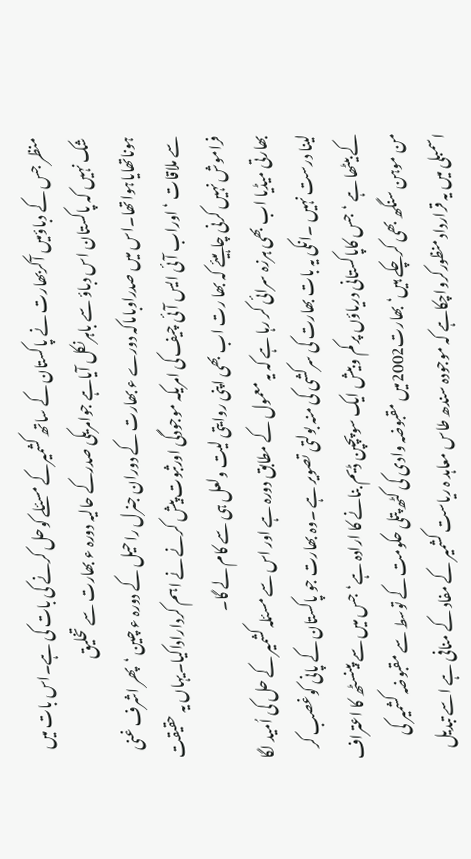منظر جس کے دباؤمیں آکربھارت نے پاکستان کے ساتھ کشمیرکے مسئلے کوحل کرنے کی بات کی ہے۔اس بات میں شک نہیں کہ پاکستان اس دباؤ سے باہرنکل آیاہے جوامریکی صدرکے حالیہ دورہ ء بھارت سے تخلیق ہوناتھایاہواتھا۔اس میں صدراوباماکہ دورے ء بھارت کے دوران جنرل راحیل کے دورہ ء چین ‘پھر اشرف غنی سے ملاقات ‘ اوراب آئی ایس آئی چیف کی امریکہ موجودگی اورثبوت پیش کرنے نے اہم کرداراداکیا۔یہاں یہ حقیقت فراموش نہیں کرنی چاہیئے کہ بھا رت اب بھی اپنی روایتی لیت ولعل ہی سے کام لے گا۔
بھارتی میڈیا اب بھی ہرزہ سرائی کر رہا ہے کہ یہ معمول کے مطابق دورہ ہے اور اس سے مسئلہ کشمیر کے حل کی اُمید لگا لینا درست نہیں ۔انکی یہ بات بھارت کی سرکشی کی منہ بولتی تصویر ہے ۔وہ بھارت جو پاکستان کے پانی کوغصب کر کے بیٹھا ہے ‘جس کاپاکستانی دریاؤں پر کم وبیش ایک سوپچپن ڈیم بنانے کا ارادہ ہے‘جس میں سے پینسٹھ کا اعتراف من موہن سنگھ بھی کرچکے ہیں‘بھارت2002میں مقبوضہ وادی کی کٹھ پتلی حکومت کے توسط سے مقبوضہ کشمیر کی اسمبلی میں یہ قرارداد منظورکرواچکاہے کہ موجودہ سندھ طاس معاہد ہ ریاست کشمیر کے مفاد کے منافی ہے اسے تبدیل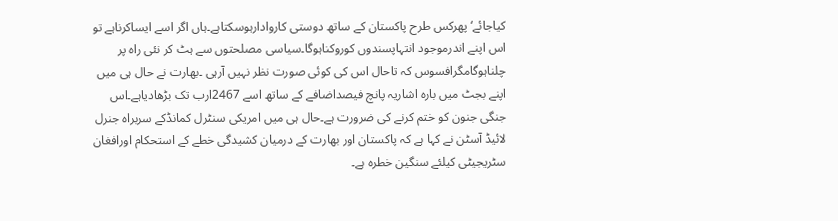کیاجائے‘پھرکس طرح پاکستان کے ساتھ دوستی کاروادارہوسکتاہے۔ہاں اگر اسے ایساکرناہے تو اس اپنے اندرموجود انتہاپسندوں کوروکناہوگا۔سیاسی مصلحتوں سے ہٹ کر نئی راہ پر چلناہوگامگرافسوس کہ تاحال اس کی کوئی صورت نظر نہیں آرہی ۔بھارت نے حال ہی میں اپنے بجٹ میں بارہ اشاریہ پانچ فیصداضافے کے ساتھ اسے 2467ارب تک بڑھادیاہے۔اس جنگی جنون کو ختم کرنے کی ضرورت ہے۔حال ہی میں امریکی سنٹرل کمانڈکے سربراہ جنرل لائیڈ آسٹن نے کہا ہے کہ پاکستان اور بھارت کے درمیان کشیدگی خطے کے استحکام اورافغان سٹریجیٹی کیلئے سنگین خطرہ ہے۔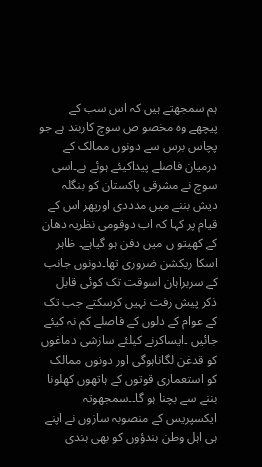ہم سمجھتے ہیں کہ اس سب کے پیچھے وہ مخصو ص سوچ کاربند ہے جو پچاس برس سے دونوں ممالک کے درمیان فاصلے پیداکیئے ہوئے ہے۔اسی سوچ نے مشرقی پاکستان کو بنگلہ دیش بننے میں مدددی اورپھر اس کے قیام پر کہا کہ اب دوقومی نظریہ دھان کے کھیتو ں میں دفن ہو گیاہے۔ ظاہر اسکا ریکشن ضروری تھا۔دونوں جانب کے سربراہان اسوقت تک کوئی قابل ذکر پیش رفت نہیں کرسکتے جب تک کے عوام کے دلوں کے فاصلے کم نہ کیئے جائیں ۔ایساکرنے کیلئے سازشی دماغوں کو قدغن لگاناہوگی اور دونوں ممالک کو استعماری قوتوں کے ہاتھوں کھلونا بننے سے بچنا ہو گا۔۔سمجھوتہ ایکسپریس کے منصوبہ سازوں نے اپنے ہی اہل وطن ہندؤوں کو بھی ہندی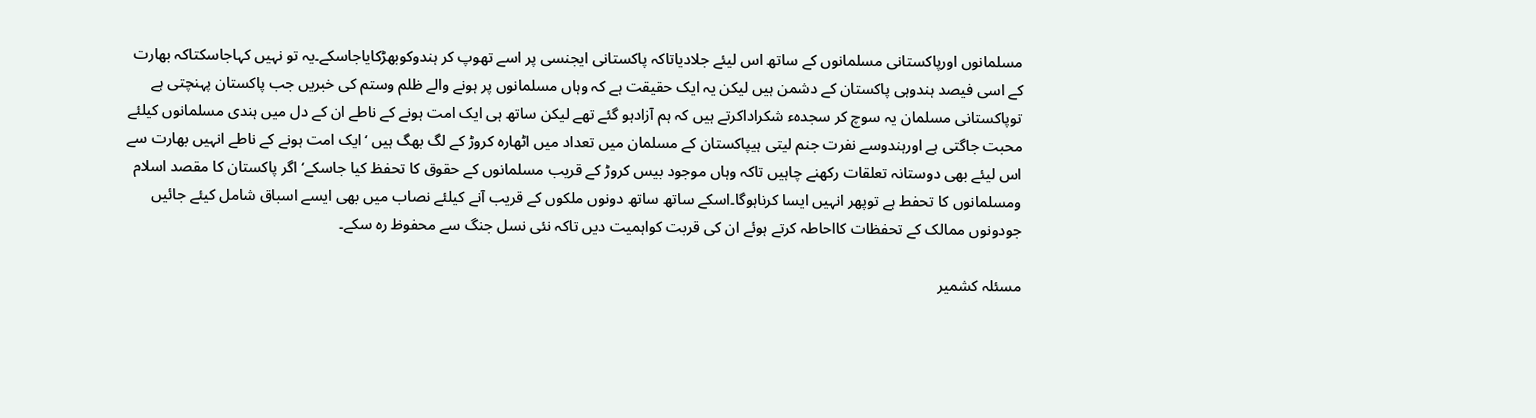مسلمانوں اورپاکستانی مسلمانوں کے ساتھ اس لیئے جلادیاتاکہ پاکستانی ایجنسی پر اسے تھوپ کر ہندوکوبھڑکایاجاسکے۔یہ تو نہیں کہاجاسکتاکہ بھارت کے اسی فیصد ہندوہی پاکستان کے دشمن ہیں لیکن یہ ایک حقیقت ہے کہ وہاں مسلمانوں پر ہونے والے ظلم وستم کی خبریں جب پاکستان پہنچتی ہے توپاکستانی مسلمان یہ سوچ کر سجدہء شکراداکرتے ہیں کہ ہم آزادہو گئے تھے لیکن ساتھ ہی ایک امت ہونے کے ناطے ان کے دل میں ہندی مسلمانوں کیلئے محبت جاگتی ہے اورہندوسے نفرت جنم لیتی ہیپاکستان کے مسلمان میں تعداد میں اٹھارہ کروڑ کے لگ بھگ ہیں ‘ایک امت ہونے کے ناطے انہیں بھارت سے اس لیئے بھی دوستانہ تعلقات رکھنے چاہیں تاکہ وہاں موجود بیس کروڑ کے قریب مسلمانوں کے حقوق کا تحفظ کیا جاسکے‘اگر پاکستان کا مقصد اسلام ومسلمانوں کا تحفط ہے توپھر انہیں ایسا کرناہوگا۔اسکے ساتھ ساتھ دونوں ملکوں کے قریب آنے کیلئے نصاب میں بھی ایسے اسباق شامل کیئے جائیں جودونوں ممالک کے تحفظات کااحاطہ کرتے ہوئے ان کی قربت کواہمیت دیں تاکہ نئی نسل جنگ سے محفوظ رہ سکے۔

مسئلہ کشمیر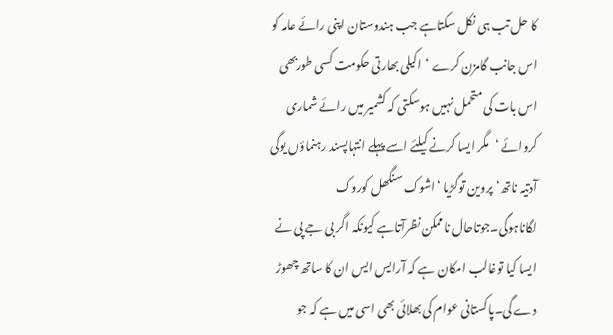کا حل تب ہی نکل سکتاہے جب ہندوستان اپنی رائے عامہ کو اس جانب گامزن کرے ‘اکیلی بھارتی حکومت کسی طوربھی اس بات کی متحمل نہیں ہوسکتی کہ کشمیر میں رائے شماری کروائے ‘مگر ایسا کرنے کیلئے اسے پہلے انتہاپسند رہنماؤں یوگی آدتیہ ناتھ‘پروین توگڑیا ‘اشوک سنگھل کوروک لگاناہوگی۔جوتاحال ناممکن نظرآتاہے کیونکہ اگر بی جے پی نے ایسا کیا توغالب امکان ہے کہ آرایس ایس ان کا ساتھ چھوڑ دے گی۔پاکستانی عوام کی بھلائی بھی اسی میں ہے کہ جو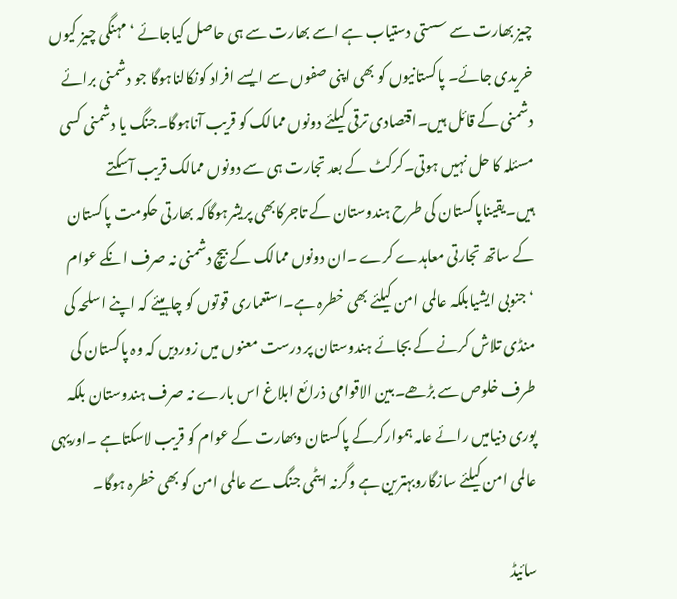چیز بھارت سے سستی دستیاب ہے اسے بھارت سے ہی حاصل کیاجائے ‘مہنگی چیز کیوں خریدی جائے۔ پاکستانیوں کو بھی اپنی صفوں سے ایسے افراد کونکالناہوگا جو دشمنی برائے دشمنی کے قائل ہیں۔اقتصادی ترقی کیلئے دونوں ممالک کو قریب آناہوگا۔جنگ یا دشمنی کسی مسئلہ کا حل نہیں ہوتی۔کرکٹ کے بعد تجارت ہی سے دونوں ممالک قریب آسکتے ہیں۔یقیناپاکستان کی طرح ہندوستان کے تاجرکابھی پریشرہوگاکہ بھارتی حکومت پاکستان کے ساتھ تجارتی معاہدے کرے ۔ان دونوں ممالک کے بیچ دشمنی نہ صرف انکے عوام ‘جنوبی ایشیابلکہ عالمی امن کیلئے بھی خطرہ ہے۔استعماری قوتوں کو چاہیئے کہ اپنے اسلحہ کی منڈی تلاش کرنے کے بجائے ہندوستان پر درست معنوں میں زوردیں کہ وہ پاکستان کی طرف خلوص سے بڑھے۔بین الاقوامی ذرائع ابلاغ اس بارے نہ صرف ہندوستان بلکہ پوری دنیامیں رائے عامہ ہموارکرکے پاکستان وبھارت کے عوام کو قریب لاسکتاہے ۔اوریہی عالمی امن کیلئے سازگاروبہترین ہے وگرنہ ایٹمی جنگ سے عالمی امن کو بھی خطرہ ہوگا۔

سائیڈ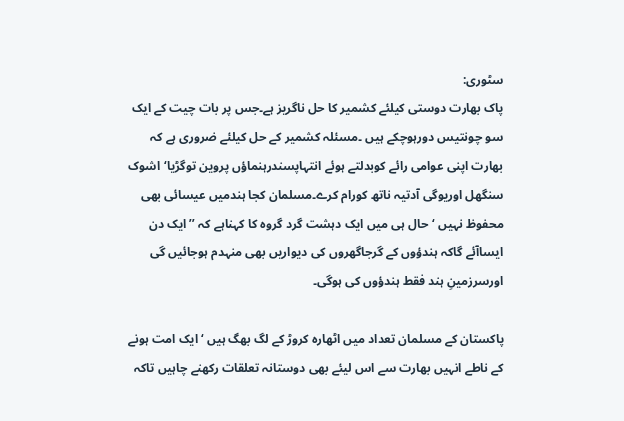سٹوری:
پاک بھارت دوستی کیلئے کشمیر کا حل ناگریز ہے۔جس پر بات چیت کے ایک سو چونتیس دورہوچکے ہیں ۔مسئلہ کشمیر کے حل کیلئے ضروری ہے کہ بھارت اپنی عوامی رائے کوبدلتے ہوئے انتہاپسندرہنماؤں پروین توگڑیا‘اشوک سنگھل اوریوگی آدتیہ ناتھ کورام کرے۔مسلمان کجا ہندمیں عیسائی بھی محفوظ نہیں ‘حال ہی میں ایک دہشت گرد گروہ کا کہناہے کہ ’’ایک دن ایساآئے گاکہ ہندؤوں کے گرجاگھروں کی دیواریں بھی منہدم ہوجائیں گی اورسرزمینِ ہند فقط ہندؤوں کی ہوگی۔

پاکستان کے مسلمان تعداد میں اٹھارہ کروڑ کے لگ بھگ ہیں ‘ایک امت ہونے کے ناطے انہیں بھارت سے اس لیئے بھی دوستانہ تعلقات رکھنے چاہیں تاکہ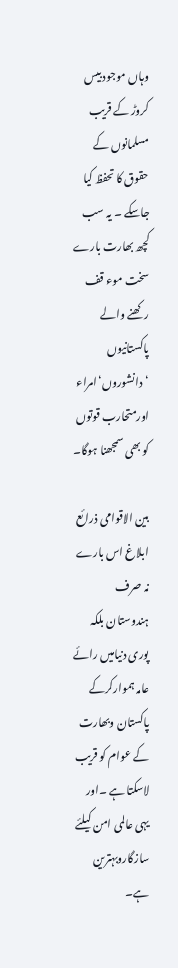وہاں موجود بیس کروڑ کے قریب مسلمانوں کے حقوق کا تحفظ کیا جاسکے ۔ یہ سب کچھ بھارت بارے سخت موء قف رکھنے والے پاکستانیوں ‘دانشوروں‘امراء اورمتحارب قوتوں کو بھی سمجھنا ہوگا۔

بین الاقوامی ذرائع ابلاغ اس بارے نہ صرف ہندوستان بلکہ پوری دنیامیں رائے عامہ ہموارکرکے پاکستان وبھارت کے عوام کو قریب لاسکتا ہے ۔اور یہی عالمی امن کیلئے سازگاروبہترین ہے۔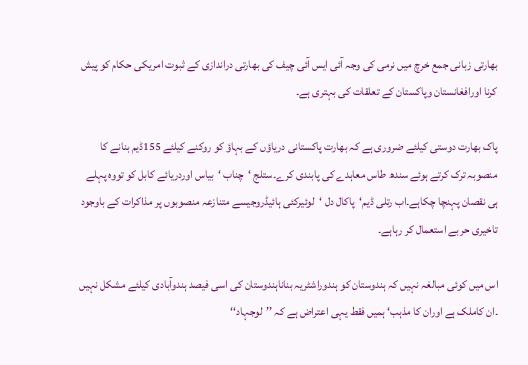بھارتی زبانی جمع خرچ میں نرمی کی وجہ آئی ایس آئی چیف کی بھارتی دراندازی کے ثبوت امریکی حکام کو پیش کرنا اورافغانستان وپاکستان کے تعلقات کی بہتری ہے۔

پاک بھارت دوستی کیلئے ضروری ہے کہ بھارت پاکستانی دریاؤں کے بہاؤ کو روکنے کیلئے 155ڈیم بنانے کا منصوبہ ترک کرتے ہوئے سندھ طاس معاہدے کی پابندی کرے۔ستلج ‘چناب ‘بیاس اوردریائے کابل کو تووہ پہلے ہی نقصان پہنچا چکاہے۔اب رتلی ڈیم‘پاکال دل ‘لوئیرکئی ہائیڈروجیسے متنازعہ منصوبوں پر مذاکرات کے باوجود تاخیری حربے استعمال کر رہاہے۔

اس میں کوئی مبالغہ نہیں کہ ہندوستان کو ہندوراشٹریہ بناناہندوستان کی اسی فیصد ہندوآبادی کیلئے مشکل نہیں ۔ان کاملک ہے اوران کا مذہب‘ ہمیں فقط یہی اعتراض ہے کہ ’’لوجہاد‘‘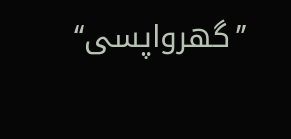’’گھرواپسی‘‘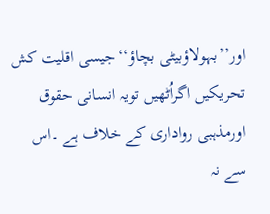اور’’بہولاؤبیٹی بچاؤ‘‘جیسی اقلیت کش تحریکیں اگراُٹھیں تویہ انسانی حقوق اورمذہبی رواداری کے خلاف ہے ۔اس سے نہ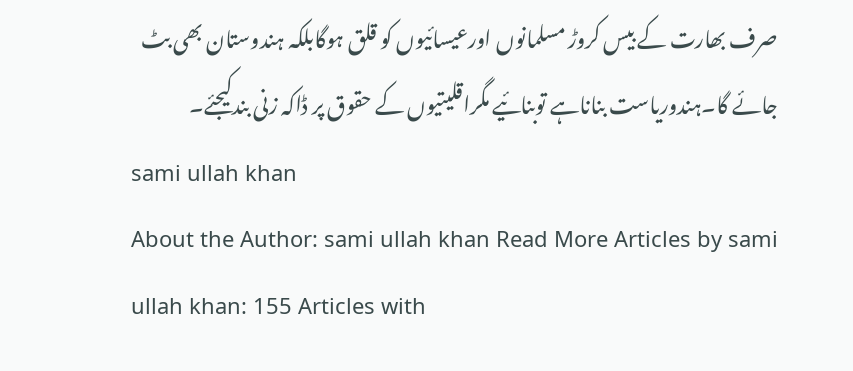صرف بھارت کے بیس کروڑ مسلمانوں اورعیسائیوں کو قلق ہوگابلکہ ہندوستان بھی بٹ جائے گا۔ہندوریاست بناناہے توبنائیے مگراقلیتیوں کے حقوق پر ڈاکہ زنی بندکیجئے۔
sami ullah khan
About the Author: sami ullah khan Read More Articles by sami ullah khan: 155 Articles with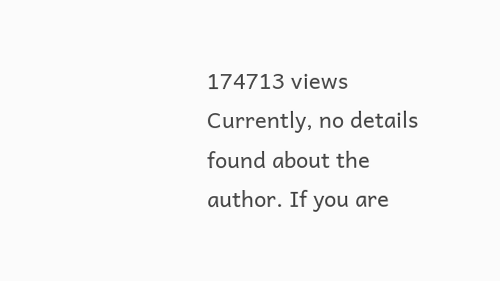174713 views Currently, no details found about the author. If you are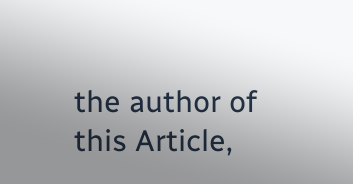the author of this Article,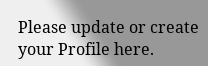Please update or create your Profile here.